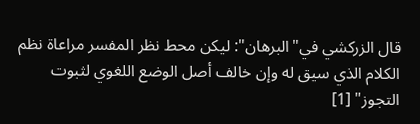قال الزركشي في"البرهان": ليكن محط نظر المفسر مراعاة نظم الكلام الذي سيق له وإن خالف أصل الوضع اللغوي لثبوت التجوز" [1]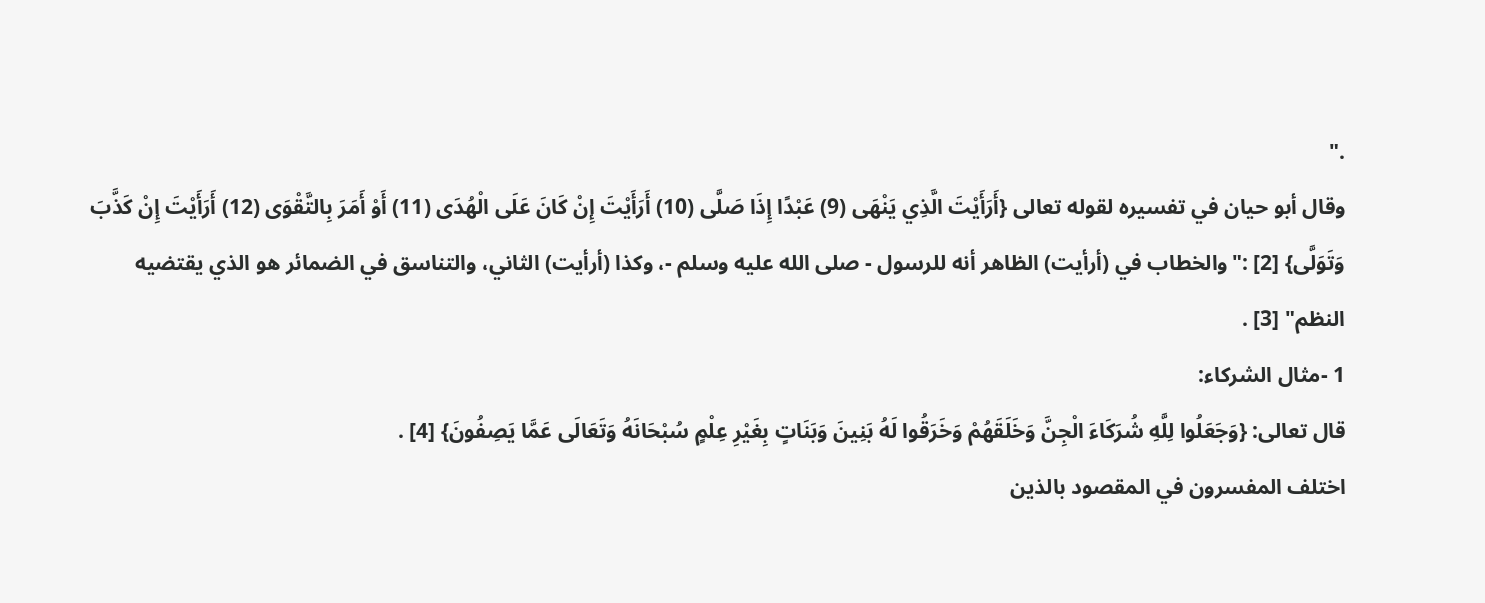."
وقال أبو حيان في تفسيره لقوله تعالى {أَرَأَيْتَ الَّذِي يَنْهَى (9) عَبْدًا إِذَا صَلَّى (10) أَرَأَيْتَ إِنْ كَانَ عَلَى الْهُدَى (11) أَوْ أَمَرَ بِالتَّقْوَى (12) أَرَأَيْتَ إِنْ كَذَّبَ وَتَوَلَّى} [2] :"والخطاب في (أرأيت) الظاهر أنه للرسول - صلى الله عليه وسلم -، وكذا (أرأيت) الثاني، والتناسق في الضمائر هو الذي يقتضيه النظم" [3] .
1 -مثال الشركاء:
قال تعالى: {وَجَعَلُوا لِلَّهِ شُرَكَاءَ الْجِنَّ وَخَلَقَهُمْ وَخَرَقُوا لَهُ بَنِينَ وَبَنَاتٍ بِغَيْرِ عِلْمٍ سُبْحَانَهُ وَتَعَالَى عَمَّا يَصِفُونَ} [4] .
اختلف المفسرون في المقصود بالذين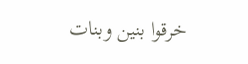خرقوا بنين وبنات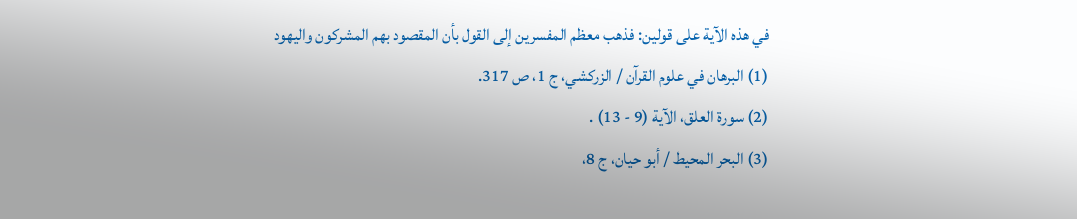في هذه الآية على قولين: فذهب معظم المفسرين إلى القول بأن المقصود بهم المشركون واليهود
(1) البرهان في علوم القرآن / الزركشي، ج 1، ص 317.
(2) سورة العلق، الآية (9 - 13) .
(3) البحر المحيط / أبو حيان، ج 8،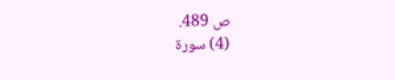ص 489.
(4) سورة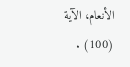الأنعام، الآية (100) .